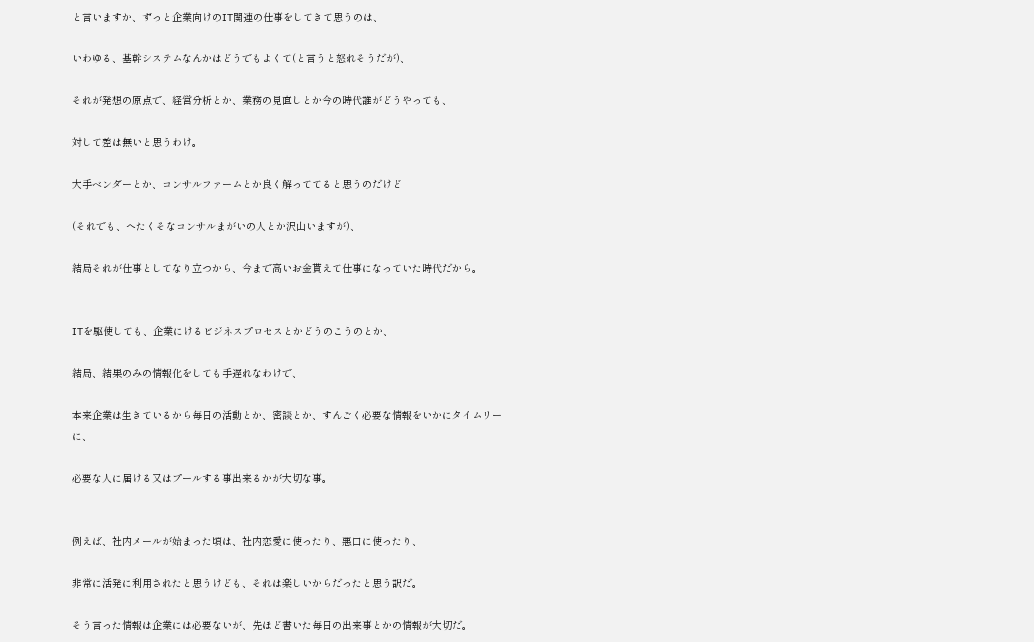と言いますか、ずっと企業向けのIT関連の仕事をしてきて思うのは、

いわゆる、基幹システムなんかはどうでもよくて(と言うと怒れそうだが)、

それが発想の原点で、経営分析とか、業務の見直しとか今の時代誰がどうやっても、

対して差は無いと思うわけ。

大手ベンダーとか、コンサルファームとか良く解っててると思うのだけど

(それでも、へたくそなコンサルまがいの人とか沢山いますが)、

結局それが仕事としてなり立つから、今まで高いお金貰えて仕事になっていた時代だから。


ITを駆使しても、企業にけるビジネスプロセスとかどうのこうのとか、

結局、結果のみの情報化をしても手遅れなわけで、

本来企業は生きているから毎日の活動とか、密談とか、すんごく必要な情報をいかにタイムリーに、

必要な人に届ける又はプールする事出来るかが大切な事。


例えば、社内メールが始まった頃は、社内恋愛に使ったり、悪口に使ったり、

非常に活発に利用されたと思うけども、それは楽しいからだったと思う訳だ。

そう言った情報は企業には必要ないが、先ほど書いた毎日の出来事とかの情報が大切だ。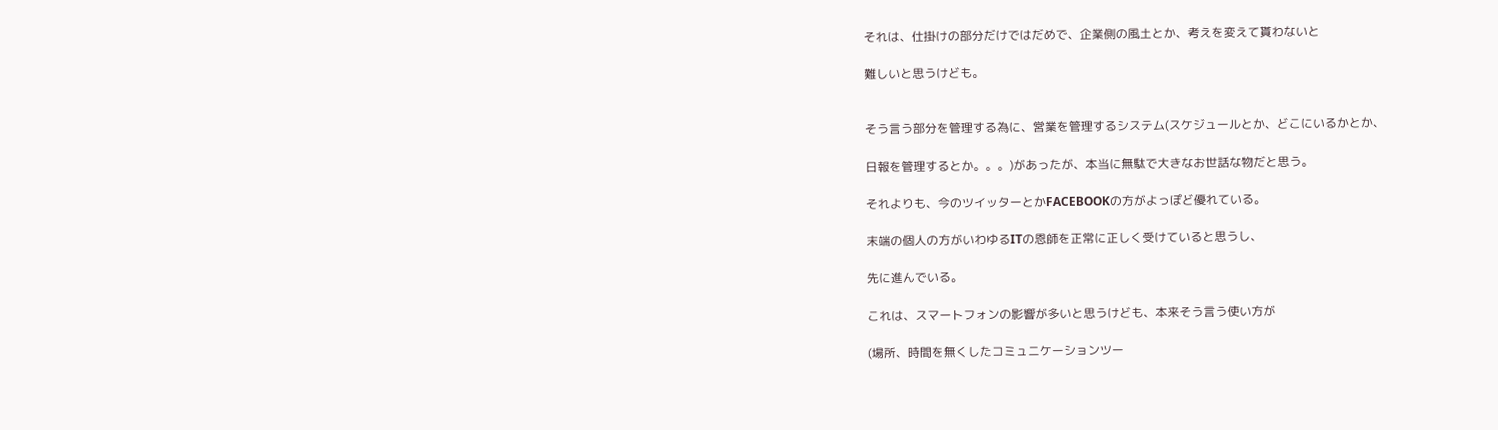それは、仕掛けの部分だけではだめで、企業側の風土とか、考えを変えて貰わないと

難しいと思うけども。


そう言う部分を管理する為に、営業を管理するシステム(スケジュールとか、どこにいるかとか、

日報を管理するとか。。。)があったが、本当に無駄で大きなお世話な物だと思う。

それよりも、今のツイッターとかFACEBOOKの方がよっぽど優れている。

末端の個人の方がいわゆるITの恩師を正常に正しく受けていると思うし、

先に進んでいる。

これは、スマートフォンの影響が多いと思うけども、本来そう言う使い方が

(場所、時間を無くしたコミュニケーションツー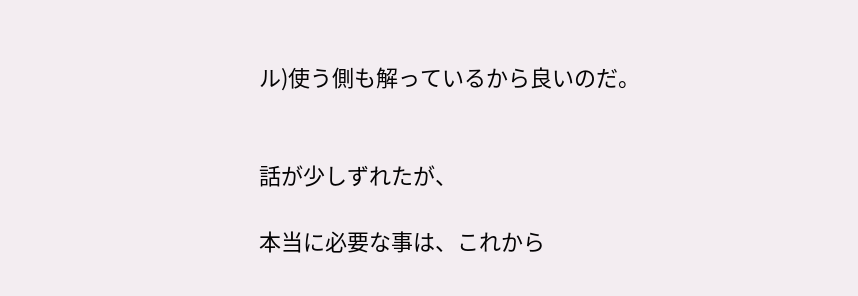ル)使う側も解っているから良いのだ。


話が少しずれたが、

本当に必要な事は、これから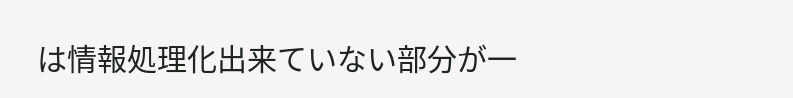は情報処理化出来ていない部分が一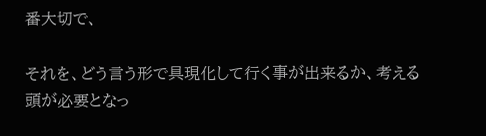番大切で、

それを、どう言う形で具現化して行く事が出来るか、考える頭が必要となっ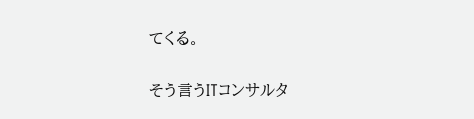てくる。


そう言うITコンサルタ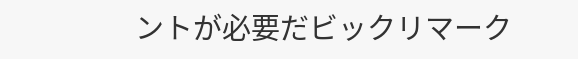ントが必要だビックリマーク